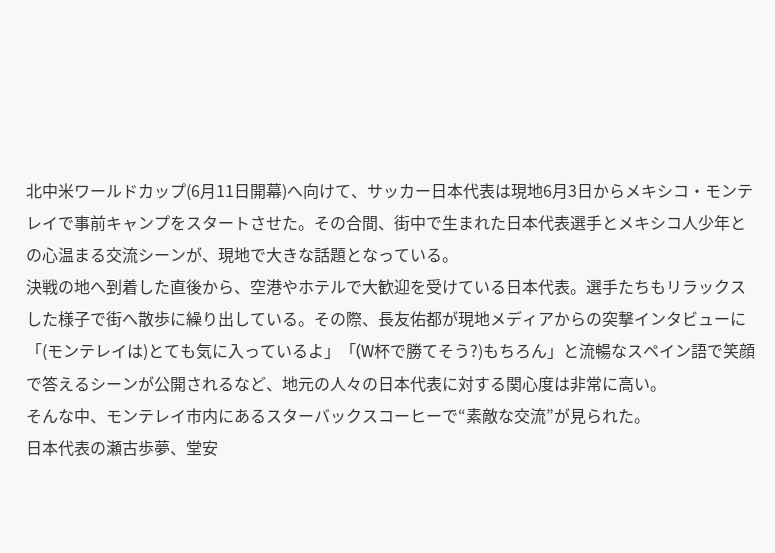北中米ワールドカップ(6月11日開幕)へ向けて、サッカー日本代表は現地6月3日からメキシコ・モンテレイで事前キャンプをスタートさせた。その合間、街中で生まれた日本代表選手とメキシコ人少年との心温まる交流シーンが、現地で大きな話題となっている。
決戦の地へ到着した直後から、空港やホテルで大歓迎を受けている日本代表。選手たちもリラックスした様子で街へ散歩に繰り出している。その際、長友佑都が現地メディアからの突撃インタビューに「(モンテレイは)とても気に入っているよ」「(W杯で勝てそう?)もちろん」と流暢なスペイン語で笑顔で答えるシーンが公開されるなど、地元の人々の日本代表に対する関心度は非常に高い。
そんな中、モンテレイ市内にあるスターバックスコーヒーで“素敵な交流”が見られた。
日本代表の瀬古歩夢、堂安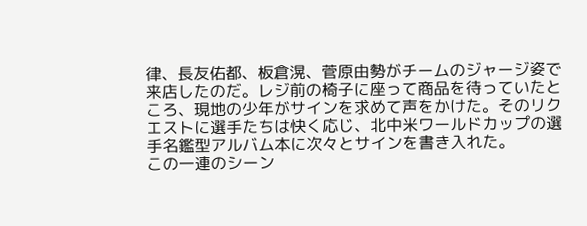律、長友佑都、板倉滉、菅原由勢がチームのジャージ姿で来店したのだ。レジ前の椅子に座って商品を待っていたところ、現地の少年がサインを求めて声をかけた。そのリクエストに選手たちは快く応じ、北中米ワールドカップの選手名鑑型アルバム本に次々とサインを書き入れた。
この一連のシーン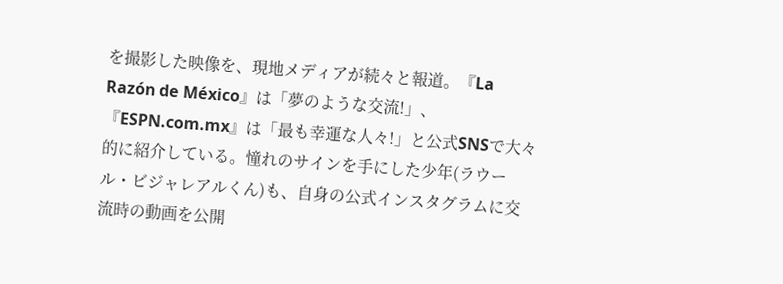を撮影した映像を、現地メディアが続々と報道。『La Razón de México』は「夢のような交流!」、『ESPN.com.mx』は「最も幸運な人々!」と公式SNSで大々的に紹介している。憧れのサインを手にした少年(ラウール・ビジャレアルくん)も、自身の公式インスタグラムに交流時の動画を公開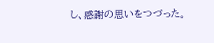し、感謝の思いをつづった。